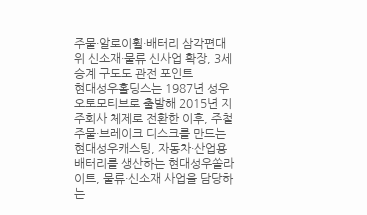주물·알로이휠·배터리 삼각편대 위 신소재·물류 신사업 확장, 3세 승계 구도도 관전 포인트
현대성우홀딩스는 1987년 성우오토모티브로 출발해 2015년 지주회사 체제로 전환한 이후, 주철 주물·브레이크 디스크를 만드는 현대성우캐스팅, 자동차·산업용 배터리를 생산하는 현대성우쏠라이트, 물류·신소재 사업을 담당하는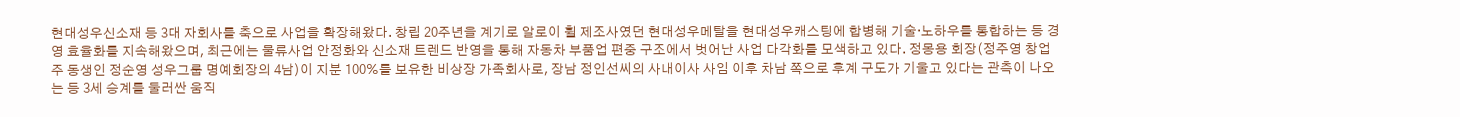현대성우신소재 등 3대 자회사를 축으로 사업을 확장해왔다. 창립 20주년을 계기로 알로이 휠 제조사였던 현대성우메탈을 현대성우캐스팅에 합병해 기술·노하우를 통합하는 등 경영 효율화를 지속해왔으며, 최근에는 물류사업 안정화와 신소재 트렌드 반영을 통해 자동차 부품업 편중 구조에서 벗어난 사업 다각화를 모색하고 있다. 정몽용 회장(정주영 창업주 동생인 정순영 성우그룹 명예회장의 4남)이 지분 100%를 보유한 비상장 가족회사로, 장남 정인선씨의 사내이사 사임 이후 차남 쪽으로 후계 구도가 기울고 있다는 관측이 나오는 등 3세 승계를 둘러싼 움직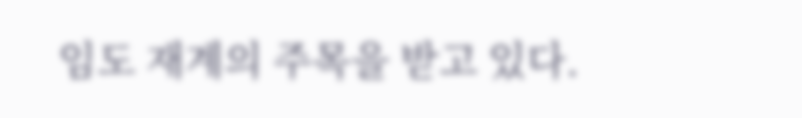임도 재계의 주목을 받고 있다.